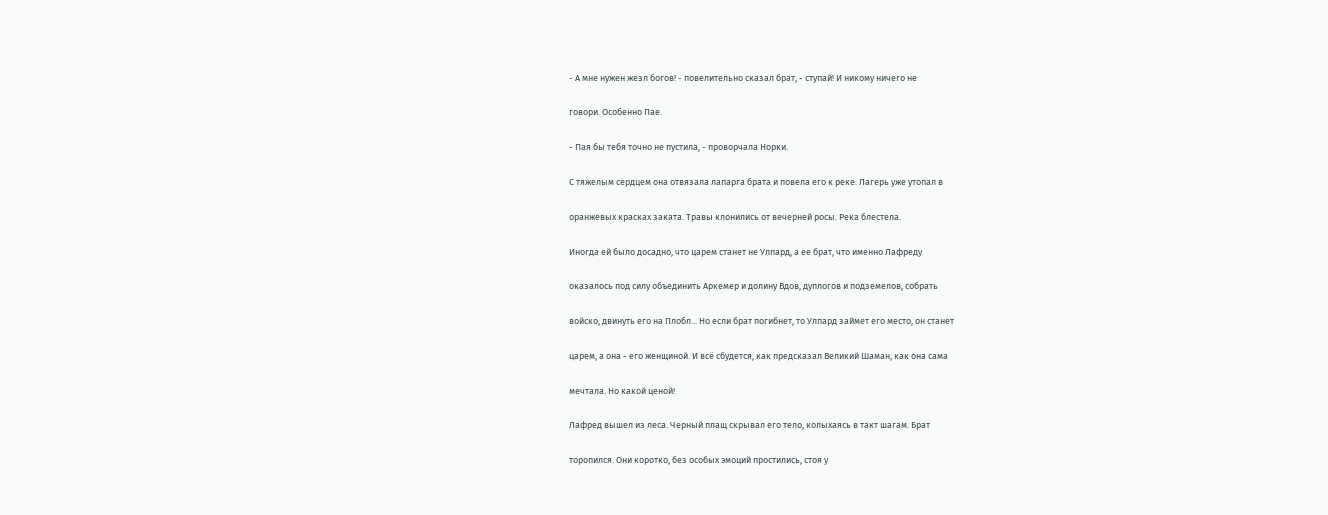- А мне нужен жезл богов! - повелительно сказал брат, - ступай! И никому ничего не

говори. Особенно Пае.

- Пая бы тебя точно не пустила, - проворчала Норки.

С тяжелым сердцем она отвязала лапарга брата и повела его к реке. Лагерь уже утопал в

оранжевых красках заката. Травы клонились от вечерней росы. Река блестела.

Иногда ей было досадно, что царем станет не Улпард, а ее брат, что именно Лафреду

оказалось под силу объединить Аркемер и долину Вдов, дуплогов и подземелов, собрать

войско, двинуть его на Плобл... Но если брат погибнет, то Улпард займет его место, он станет

царем, а она - его женщиной. И всё сбудется, как предсказал Великий Шаман, как она сама

мечтала. Но какой ценой!

Лафред вышел из леса. Черный плащ скрывал его тело, колыхаясь в такт шагам. Брат

торопился. Они коротко, без особых эмоций простились, стоя у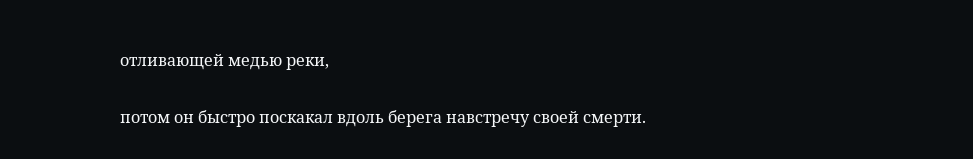отливающей медью реки,

потом он быстро поскакал вдоль берега навстречу своей смерти.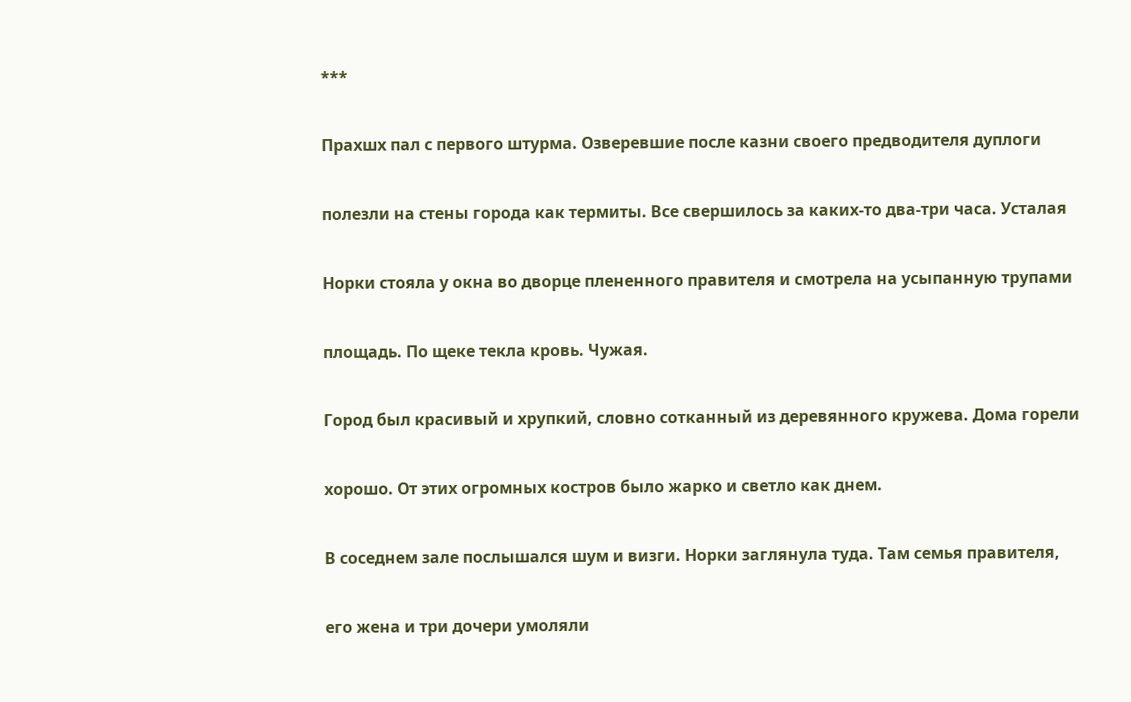***

Прахшх пал с первого штурма. Озверевшие после казни своего предводителя дуплоги

полезли на стены города как термиты. Все свершилось за каких-то два-три часа. Усталая

Норки стояла у окна во дворце плененного правителя и смотрела на усыпанную трупами

площадь. По щеке текла кровь. Чужая.

Город был красивый и хрупкий, словно сотканный из деревянного кружева. Дома горели

хорошо. От этих огромных костров было жарко и светло как днем.

В соседнем зале послышался шум и визги. Норки заглянула туда. Там семья правителя,

его жена и три дочери умоляли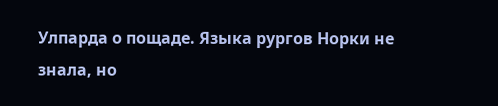Улпарда о пощаде. Языка рургов Норки не знала, но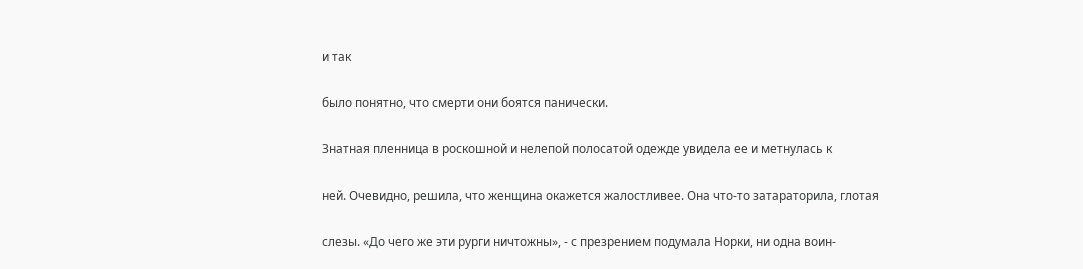и так

было понятно, что смерти они боятся панически.

Знатная пленница в роскошной и нелепой полосатой одежде увидела ее и метнулась к

ней. Очевидно, решила, что женщина окажется жалостливее. Она что-то затараторила, глотая

слезы. «До чего же эти рурги ничтожны», - с презрением подумала Норки, ни одна воин-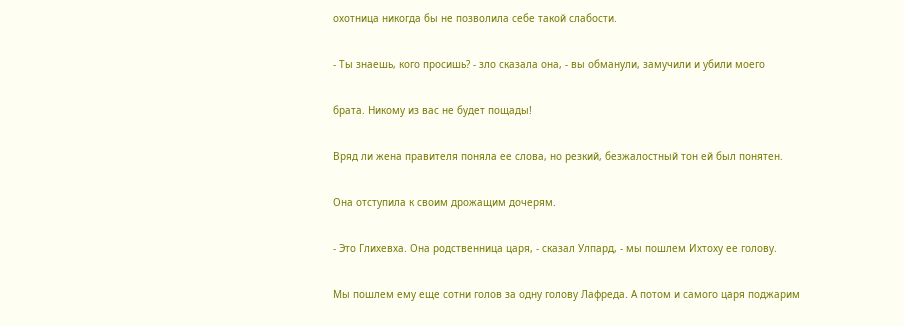охотница никогда бы не позволила себе такой слабости.

- Ты знаешь, кого просишь? - зло сказала она, - вы обманули, замучили и убили моего

брата. Никому из вас не будет пощады!

Вряд ли жена правителя поняла ее слова, но резкий, безжалостный тон ей был понятен.

Она отступила к своим дрожащим дочерям.

- Это Глихевха. Она родственница царя, - сказал Улпард, - мы пошлем Ихтоху ее голову.

Мы пошлем ему еще сотни голов за одну голову Лафреда. А потом и самого царя поджарим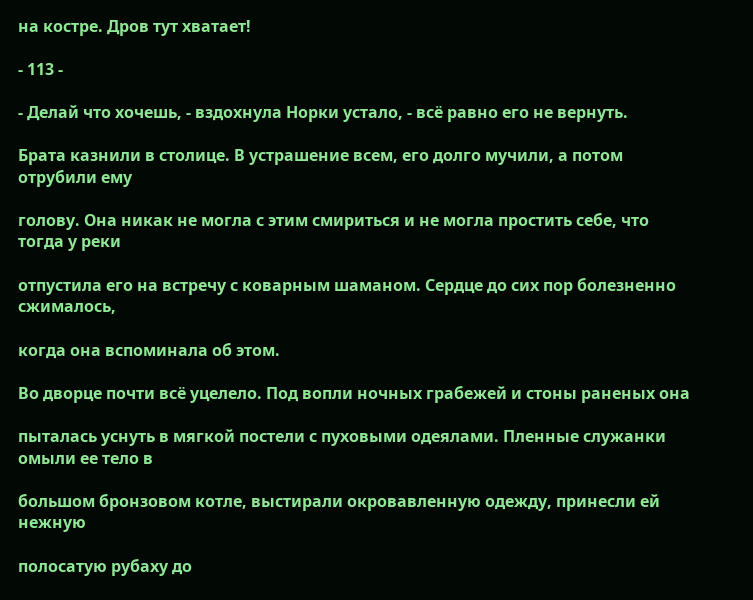на костре. Дров тут хватает!

- 113 -

- Делай что хочешь, - вздохнула Норки устало, - всё равно его не вернуть.

Брата казнили в столице. В устрашение всем, его долго мучили, а потом отрубили ему

голову. Она никак не могла с этим смириться и не могла простить себе, что тогда у реки

отпустила его на встречу с коварным шаманом. Сердце до сих пор болезненно сжималось,

когда она вспоминала об этом.

Во дворце почти всё уцелело. Под вопли ночных грабежей и стоны раненых она

пыталась уснуть в мягкой постели с пуховыми одеялами. Пленные служанки омыли ее тело в

большом бронзовом котле, выстирали окровавленную одежду, принесли ей нежную

полосатую рубаху до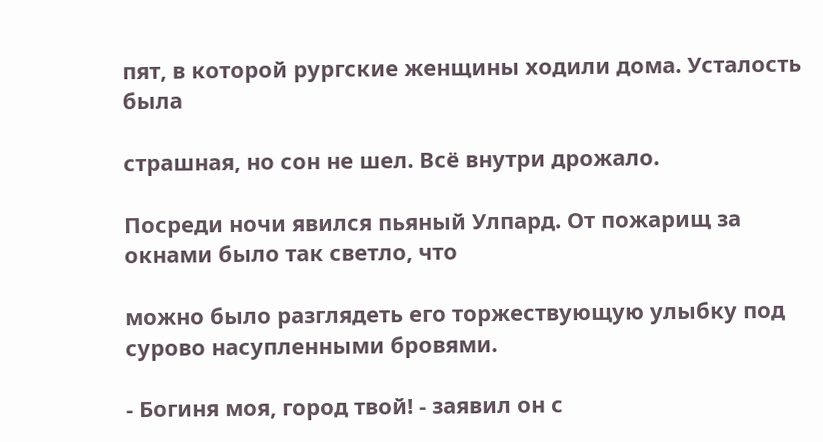пят, в которой рургские женщины ходили дома. Усталость была

страшная, но сон не шел. Всё внутри дрожало.

Посреди ночи явился пьяный Улпард. От пожарищ за окнами было так светло, что

можно было разглядеть его торжествующую улыбку под сурово насупленными бровями.

- Богиня моя, город твой! - заявил он с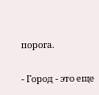порога.

- Город - это еще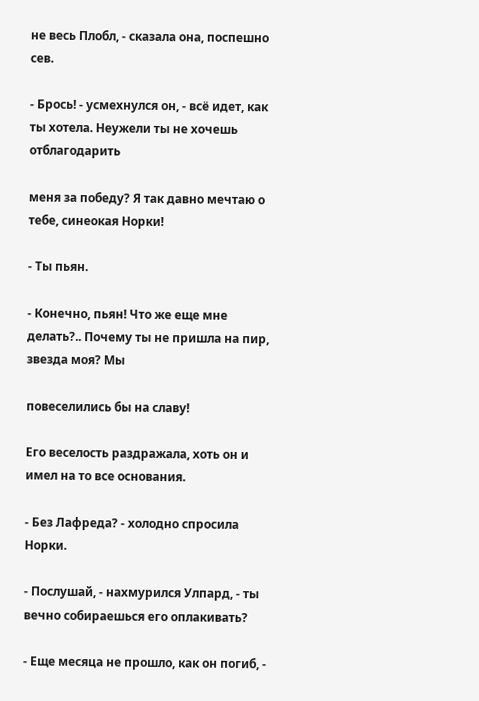не весь Плобл, - сказала она, поспешно сев.

- Брось! - усмехнулся он, - всё идет, как ты хотела. Неужели ты не хочешь отблагодарить

меня за победу? Я так давно мечтаю о тебе, синеокая Норки!

- Ты пьян.

- Конечно, пьян! Что же еще мне делать?.. Почему ты не пришла на пир, звезда моя? Мы

повеселились бы на славу!

Его веселость раздражала, хоть он и имел на то все основания.

- Без Лафреда? - холодно спросила Норки.

- Послушай, - нахмурился Улпард, - ты вечно собираешься его оплакивать?

- Еще месяца не прошло, как он погиб, -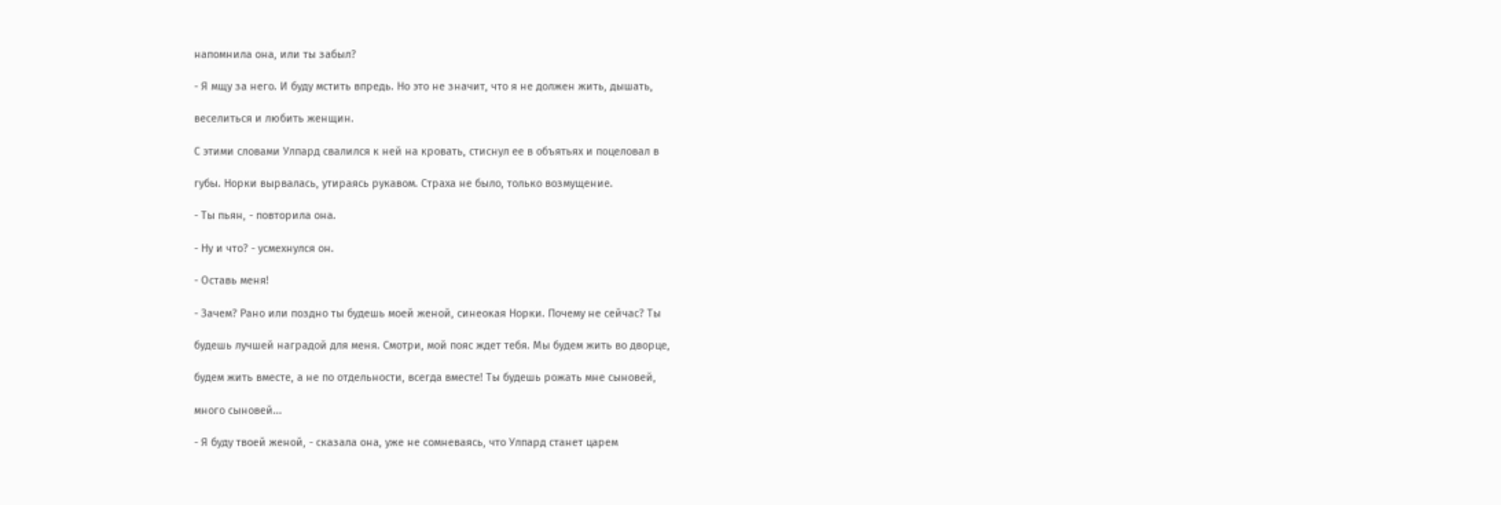напомнила она, или ты забыл?

- Я мщу за него. И буду мстить впредь. Но это не значит, что я не должен жить, дышать,

веселиться и любить женщин.

С этими словами Улпард свалился к ней на кровать, стиснул ее в объятьях и поцеловал в

губы. Норки вырвалась, утираясь рукавом. Страха не было, только возмущение.

- Ты пьян, - повторила она.

- Ну и что? - усмехнулся он.

- Оставь меня!

- Зачем? Рано или поздно ты будешь моей женой, синеокая Норки. Почему не сейчас? Ты

будешь лучшей наградой для меня. Смотри, мой пояс ждет тебя. Мы будем жить во дворце,

будем жить вместе, а не по отдельности, всегда вместе! Ты будешь рожать мне сыновей,

много сыновей...

- Я буду твоей женой, - сказала она, уже не сомневаясь, что Улпард станет царем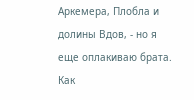Аркемера, Плобла и долины Вдов, - но я еще оплакиваю брата. Как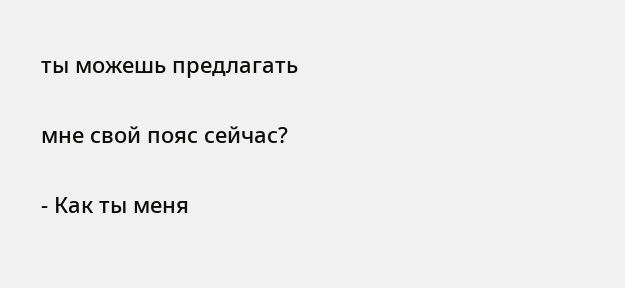ты можешь предлагать

мне свой пояс сейчас?

- Как ты меня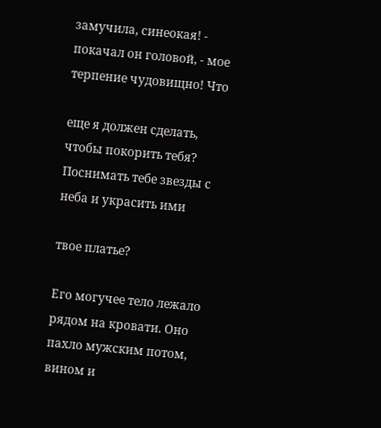замучила, синеокая! - покачал он головой, - мое терпение чудовищно! Что

еще я должен сделать, чтобы покорить тебя? Поснимать тебе звезды с неба и украсить ими

твое платье?

Его могучее тело лежало рядом на кровати. Оно пахло мужским потом, вином и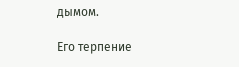дымом.

Его терпение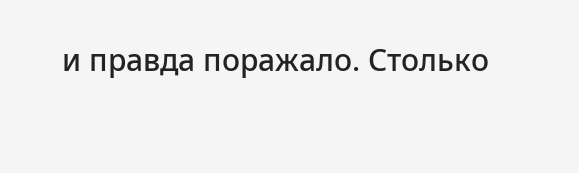и правда поражало. Столько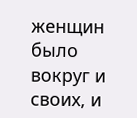женщин было вокруг и своих, и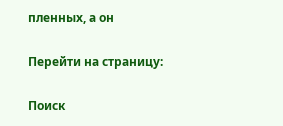пленных, а он

Перейти на страницу:

Поиск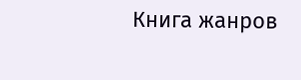Книга жанров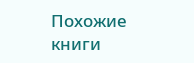Похожие книги